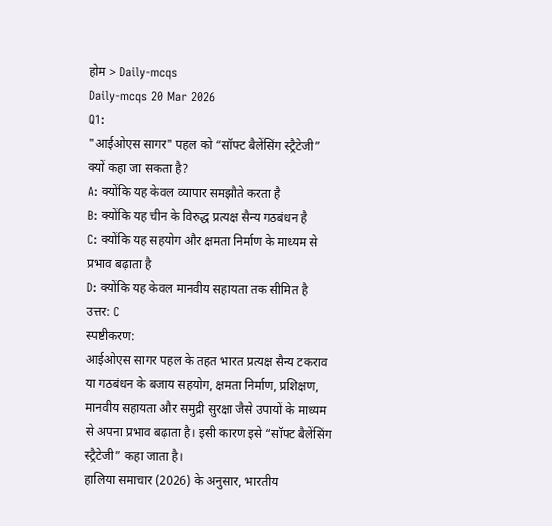होम > Daily-mcqs
Daily-mcqs 20 Mar 2026
Q1:
"आईओएस सागर" पहल को “सॉफ्ट बैलेंसिंग स्ट्रैटेजी” क्यों कहा जा सकता है?
A: क्योंकि यह केवल व्यापार समझौते करता है
B: क्योंकि यह चीन के विरुद्ध प्रत्यक्ष सैन्य गठबंधन है
C: क्योंकि यह सहयोग और क्षमता निर्माण के माध्यम से प्रभाव बढ़ाता है
D: क्योंकि यह केवल मानवीय सहायता तक सीमित है
उत्तर: C
स्पष्टीकरण:
आईओएस सागर पहल के तहत भारत प्रत्यक्ष सैन्य टकराव या गठबंधन के बजाय सहयोग, क्षमता निर्माण, प्रशिक्षण, मानवीय सहायता और समुद्री सुरक्षा जैसे उपायों के माध्यम से अपना प्रभाव बढ़ाता है। इसी कारण इसे “सॉफ्ट बैलेंसिंग स्ट्रैटेजी” कहा जाता है।
हालिया समाचार (2026) के अनुसार, भारतीय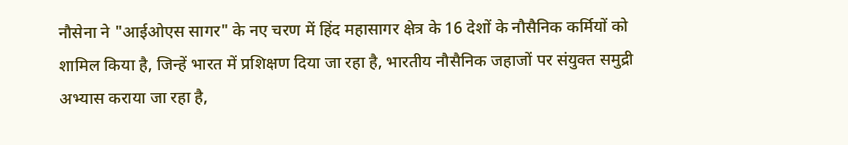नौसेना ने "आईओएस सागर" के नए चरण में हिंद महासागर क्षेत्र के 16 देशों के नौसैनिक कर्मियों को शामिल किया है, जिन्हें भारत में प्रशिक्षण दिया जा रहा है, भारतीय नौसैनिक जहाजों पर संयुक्त समुद्री अभ्यास कराया जा रहा है,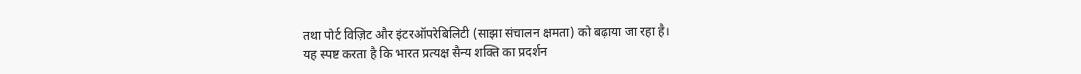तथा पोर्ट विज़िट और इंटरऑपरेबिलिटी (साझा संचालन क्षमता) को बढ़ाया जा रहा है।
यह स्पष्ट करता है कि भारत प्रत्यक्ष सैन्य शक्ति का प्रदर्शन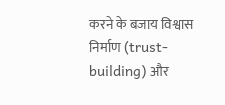करने के बजाय विश्वास निर्माण (trust-building) और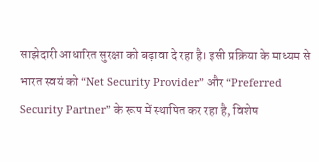साझेदारी आधारित सुरक्षा को बढ़ावा दे रहा है। इसी प्रक्रिया के माध्यम से भारत स्वयं को “Net Security Provider” और “Preferred Security Partner” के रूप में स्थापित कर रहा है, विशेष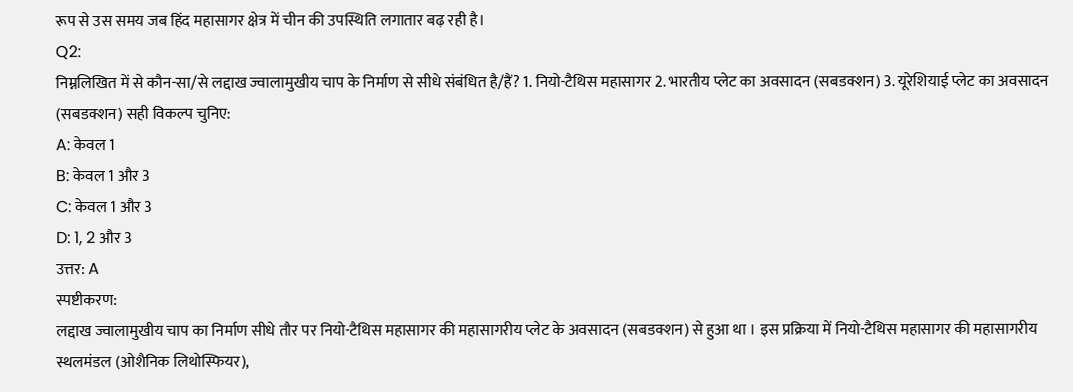रूप से उस समय जब हिंद महासागर क्षेत्र में चीन की उपस्थिति लगातार बढ़ रही है।
Q2:
निम्नलिखित में से कौन-सा/से लद्दाख ज्वालामुखीय चाप के निर्माण से सीधे संबंधित है/हैं? 1. नियो-टैथिस महासागर 2. भारतीय प्लेट का अवसादन (सबडक्शन) 3. यूरेशियाई प्लेट का अवसादन (सबडक्शन) सही विकल्प चुनिए:
A: केवल 1
B: केवल 1 और 3
C: केवल 1 और 3
D: 1, 2 और 3
उत्तर: A
स्पष्टीकरण:
लद्दाख ज्वालामुखीय चाप का निर्माण सीधे तौर पर नियो-टैथिस महासागर की महासागरीय प्लेट के अवसादन (सबडक्शन) से हुआ था । इस प्रक्रिया में नियो-टैथिस महासागर की महासागरीय स्थलमंडल (ओशैनिक लिथोस्फियर),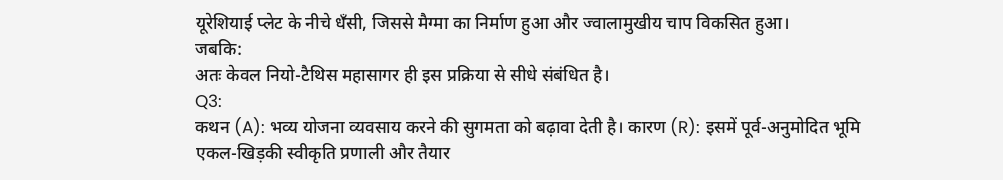यूरेशियाई प्लेट के नीचे धँसी, जिससे मैग्मा का निर्माण हुआ और ज्वालामुखीय चाप विकसित हुआ।
जबकि:
अतः केवल नियो-टैथिस महासागर ही इस प्रक्रिया से सीधे संबंधित है।
Q3:
कथन (A): भव्य योजना व्यवसाय करने की सुगमता को बढ़ावा देती है। कारण (R): इसमें पूर्व-अनुमोदित भूमि एकल-खिड़की स्वीकृति प्रणाली और तैयार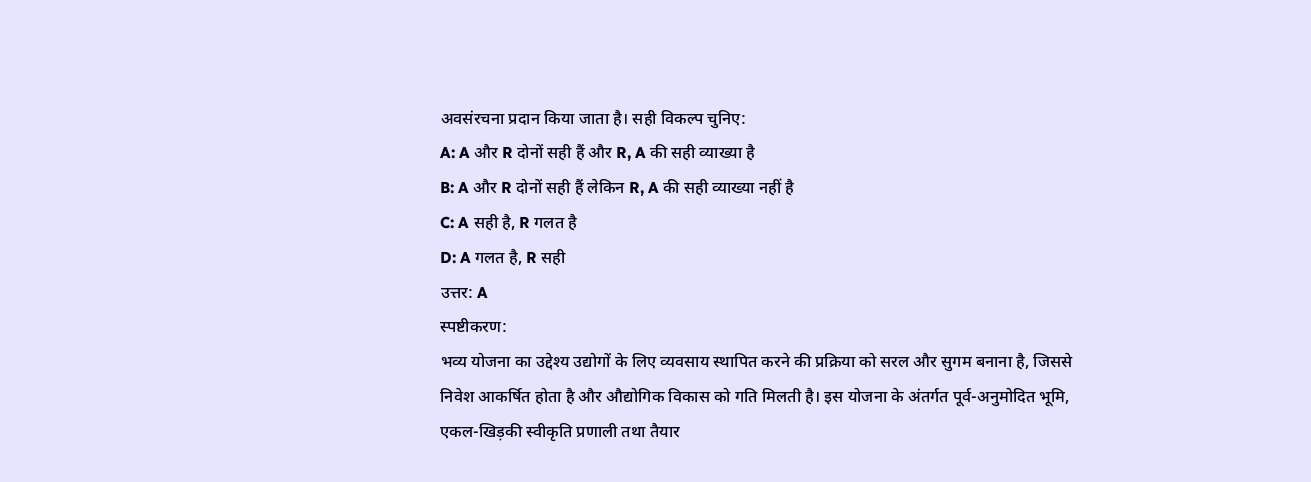अवसंरचना प्रदान किया जाता है। सही विकल्प चुनिए:
A: A और R दोनों सही हैं और R, A की सही व्याख्या है
B: A और R दोनों सही हैं लेकिन R, A की सही व्याख्या नहीं है
C: A सही है, R गलत है
D: A गलत है, R सही
उत्तर: A
स्पष्टीकरण:
भव्य योजना का उद्देश्य उद्योगों के लिए व्यवसाय स्थापित करने की प्रक्रिया को सरल और सुगम बनाना है, जिससे निवेश आकर्षित होता है और औद्योगिक विकास को गति मिलती है। इस योजना के अंतर्गत पूर्व-अनुमोदित भूमि, एकल-खिड़की स्वीकृति प्रणाली तथा तैयार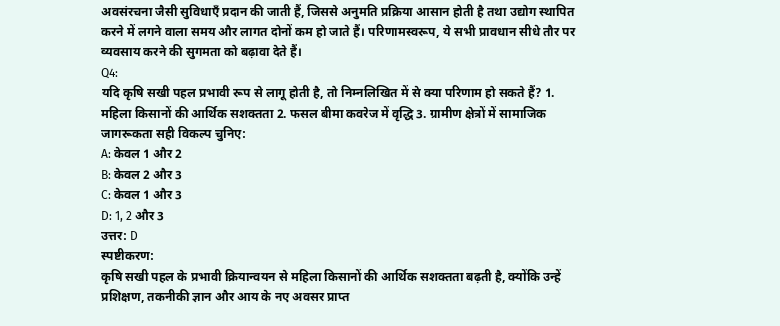अवसंरचना जैसी सुविधाएँ प्रदान की जाती हैं, जिससे अनुमति प्रक्रिया आसान होती है तथा उद्योग स्थापित करने में लगने वाला समय और लागत दोनों कम हो जाते हैं। परिणामस्वरूप, ये सभी प्रावधान सीधे तौर पर व्यवसाय करने की सुगमता को बढ़ावा देते हैं।
Q4:
यदि कृषि सखी पहल प्रभावी रूप से लागू होती है, तो निम्नलिखित में से क्या परिणाम हो सकते हैं? 1. महिला किसानों की आर्थिक सशक्तता 2. फसल बीमा कवरेज में वृद्धि 3. ग्रामीण क्षेत्रों में सामाजिक जागरूकता सही विकल्प चुनिए:
A: केवल 1 और 2
B: केवल 2 और 3
C: केवल 1 और 3
D: 1, 2 और 3
उत्तर: D
स्पष्टीकरण:
कृषि सखी पहल के प्रभावी क्रियान्वयन से महिला किसानों की आर्थिक सशक्तता बढ़ती है, क्योंकि उन्हें प्रशिक्षण, तकनीकी ज्ञान और आय के नए अवसर प्राप्त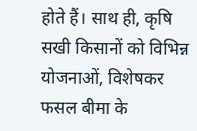होते हैं। साथ ही, कृषि सखी किसानों को विभिन्न योजनाओं, विशेषकर फसल बीमा के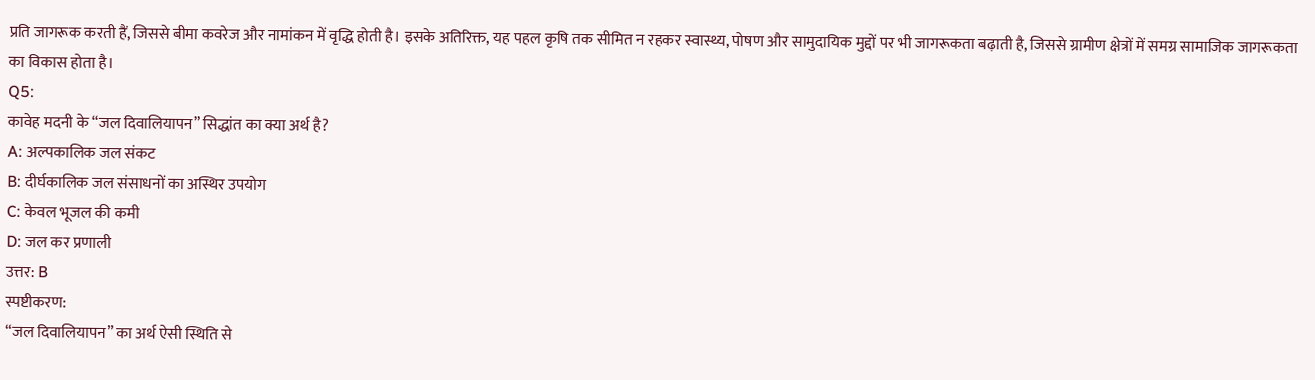प्रति जागरूक करती हैं, जिससे बीमा कवरेज और नामांकन में वृद्धि होती है। इसके अतिरिक्त, यह पहल कृषि तक सीमित न रहकर स्वास्थ्य, पोषण और सामुदायिक मुद्दों पर भी जागरूकता बढ़ाती है, जिससे ग्रामीण क्षेत्रों में समग्र सामाजिक जागरूकता का विकास होता है।
Q5:
कावेह मदनी के “जल दिवालियापन” सिद्धांत का क्या अर्थ है?
A: अल्पकालिक जल संकट
B: दीर्घकालिक जल संसाधनों का अस्थिर उपयोग
C: केवल भूजल की कमी
D: जल कर प्रणाली
उत्तर: B
स्पष्टीकरण:
“जल दिवालियापन” का अर्थ ऐसी स्थिति से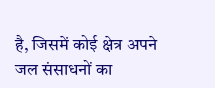है, जिसमें कोई क्षेत्र अपने जल संसाधनों का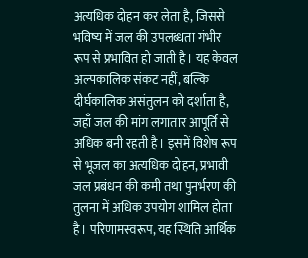अत्यधिक दोहन कर लेता है, जिससे भविष्य में जल की उपलब्धता गंभीर रूप से प्रभावित हो जाती है। यह केवल अल्पकालिक संकट नहीं, बल्कि दीर्घकालिक असंतुलन को दर्शाता है, जहाँ जल की मांग लगातार आपूर्ति से अधिक बनी रहती है। इसमें विशेष रूप से भूजल का अत्यधिक दोहन, प्रभावी जल प्रबंधन की कमी तथा पुनर्भरण की तुलना में अधिक उपयोग शामिल होता है। परिणामस्वरूप, यह स्थिति आर्थिक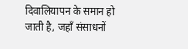दिवालियापन के समान हो जाती है, जहाँ संसाधनों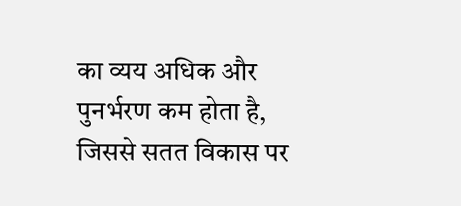का व्यय अधिक और पुनर्भरण कम होता है, जिससे सतत विकास पर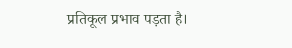प्रतिकूल प्रभाव पड़ता है।